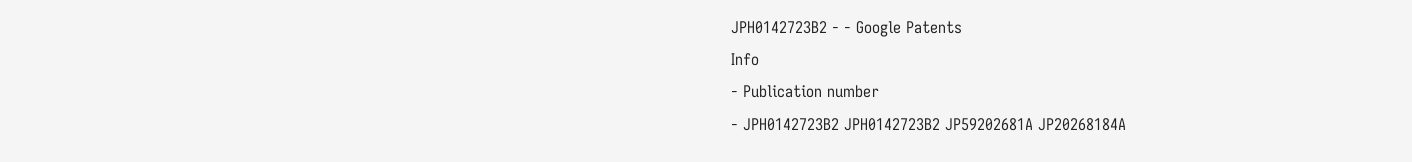JPH0142723B2 - - Google Patents
Info
- Publication number
- JPH0142723B2 JPH0142723B2 JP59202681A JP20268184A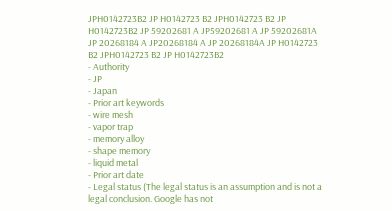JPH0142723B2 JP H0142723 B2 JPH0142723 B2 JP H0142723B2 JP 59202681 A JP59202681 A JP 59202681A JP 20268184 A JP20268184 A JP 20268184A JP H0142723 B2 JPH0142723 B2 JP H0142723B2
- Authority
- JP
- Japan
- Prior art keywords
- wire mesh
- vapor trap
- memory alloy
- shape memory
- liquid metal
- Prior art date
- Legal status (The legal status is an assumption and is not a legal conclusion. Google has not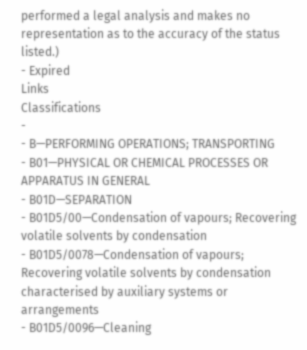performed a legal analysis and makes no representation as to the accuracy of the status listed.)
- Expired
Links
Classifications
-
- B—PERFORMING OPERATIONS; TRANSPORTING
- B01—PHYSICAL OR CHEMICAL PROCESSES OR APPARATUS IN GENERAL
- B01D—SEPARATION
- B01D5/00—Condensation of vapours; Recovering volatile solvents by condensation
- B01D5/0078—Condensation of vapours; Recovering volatile solvents by condensation characterised by auxiliary systems or arrangements
- B01D5/0096—Cleaning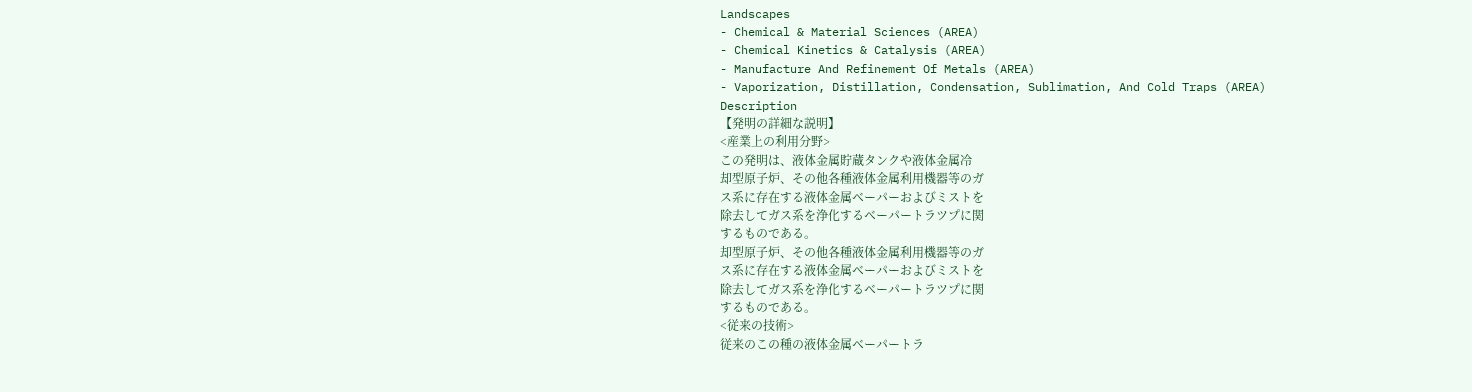Landscapes
- Chemical & Material Sciences (AREA)
- Chemical Kinetics & Catalysis (AREA)
- Manufacture And Refinement Of Metals (AREA)
- Vaporization, Distillation, Condensation, Sublimation, And Cold Traps (AREA)
Description
【発明の詳細な説明】
<産業上の利用分野>
この発明は、液体金属貯蔵タンクや液体金属冷
却型原子炉、その他各種液体金属利用機器等のガ
ス系に存在する液体金属ベーパーおよびミストを
除去してガス系を浄化するベーパートラツプに関
するものである。
却型原子炉、その他各種液体金属利用機器等のガ
ス系に存在する液体金属ベーパーおよびミストを
除去してガス系を浄化するベーパートラツプに関
するものである。
<従来の技術>
従来のこの種の液体金属ベーパートラ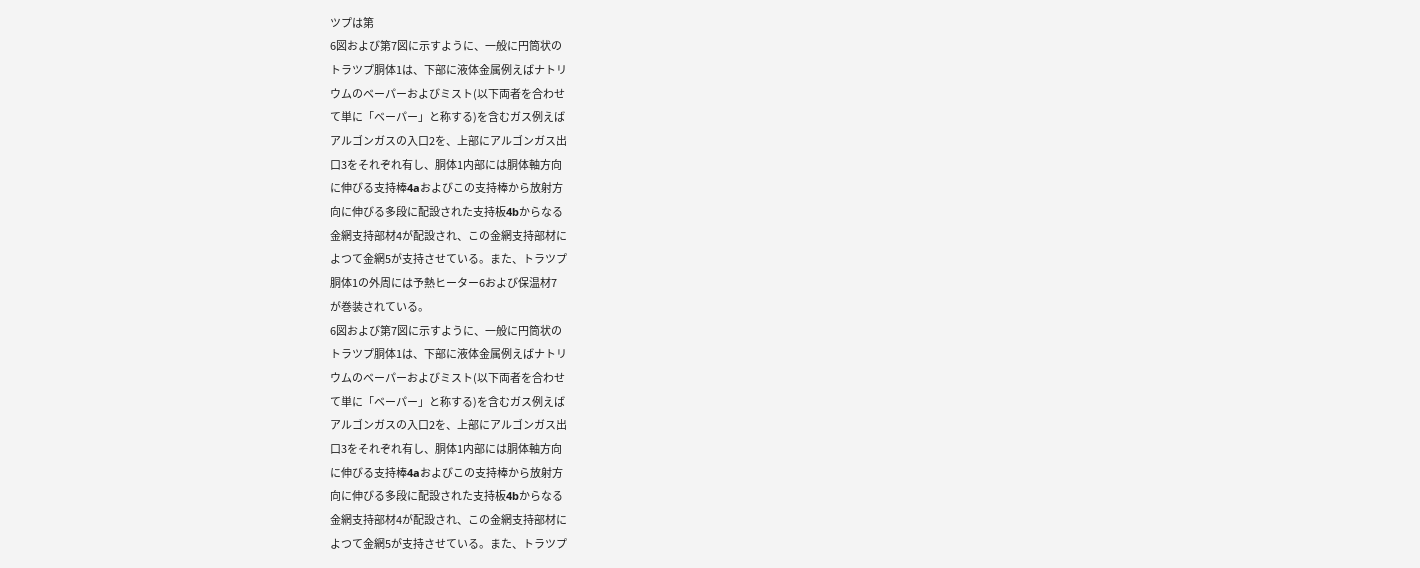ツプは第
6図および第7図に示すように、一般に円筒状の
トラツプ胴体1は、下部に液体金属例えばナトリ
ウムのベーパーおよびミスト(以下両者を合わせ
て単に「ベーパー」と称する)を含むガス例えば
アルゴンガスの入口2を、上部にアルゴンガス出
口3をそれぞれ有し、胴体1内部には胴体軸方向
に伸びる支持棒4aおよびこの支持棒から放射方
向に伸びる多段に配設された支持板4bからなる
金網支持部材4が配設され、この金網支持部材に
よつて金網5が支持させている。また、トラツプ
胴体1の外周には予熱ヒーター6および保温材7
が巻装されている。
6図および第7図に示すように、一般に円筒状の
トラツプ胴体1は、下部に液体金属例えばナトリ
ウムのベーパーおよびミスト(以下両者を合わせ
て単に「ベーパー」と称する)を含むガス例えば
アルゴンガスの入口2を、上部にアルゴンガス出
口3をそれぞれ有し、胴体1内部には胴体軸方向
に伸びる支持棒4aおよびこの支持棒から放射方
向に伸びる多段に配設された支持板4bからなる
金網支持部材4が配設され、この金網支持部材に
よつて金網5が支持させている。また、トラツプ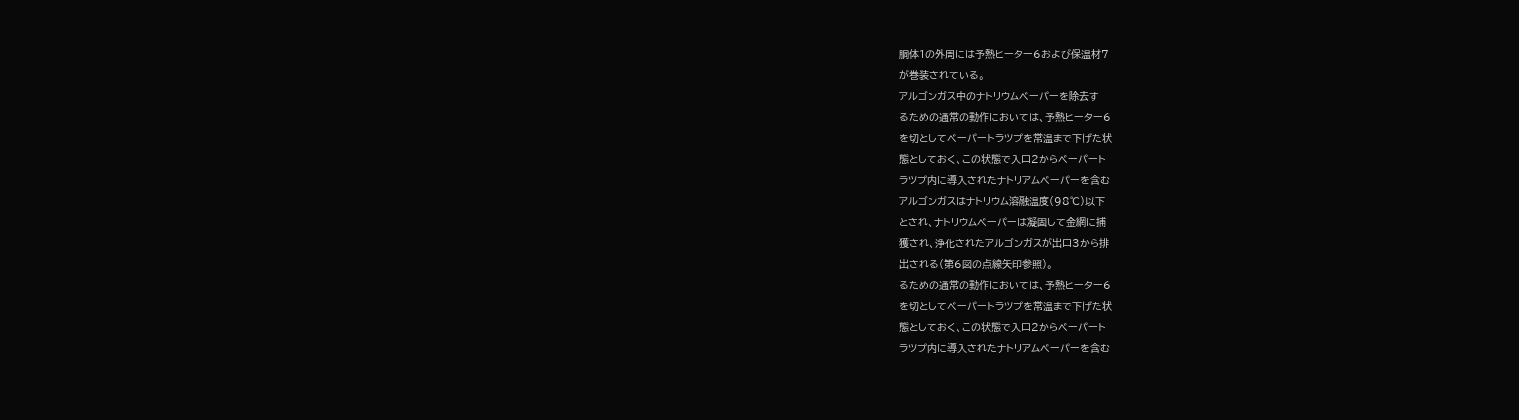胴体1の外周には予熱ヒーター6および保温材7
が巻装されている。
アルゴンガス中のナトリウムベーパーを除去す
るための通常の動作においては、予熱ヒーター6
を切としてベーパートラツプを常温まで下げた状
態としておく、この状態で入口2からベーパート
ラツプ内に導入されたナトリアムベーパーを含む
アルゴンガスはナトリウム溶融温度(98℃)以下
とされ、ナトリウムベーパーは凝固して金網に捕
獲され、浄化されたアルゴンガスが出口3から排
出される(第6図の点線矢印参照)。
るための通常の動作においては、予熱ヒーター6
を切としてベーパートラツプを常温まで下げた状
態としておく、この状態で入口2からベーパート
ラツプ内に導入されたナトリアムベーパーを含む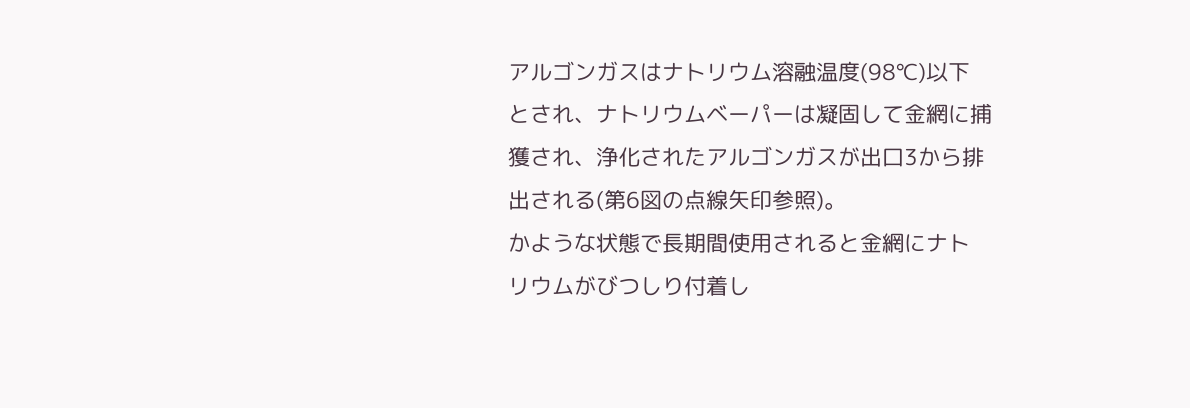アルゴンガスはナトリウム溶融温度(98℃)以下
とされ、ナトリウムベーパーは凝固して金網に捕
獲され、浄化されたアルゴンガスが出口3から排
出される(第6図の点線矢印参照)。
かような状態で長期間使用されると金網にナト
リウムがびつしり付着し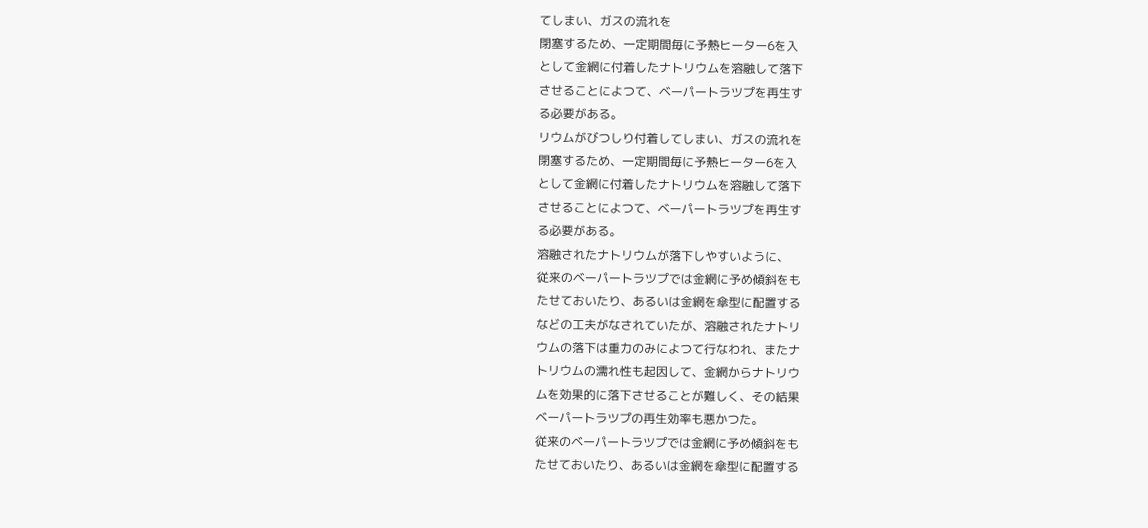てしまい、ガスの流れを
閉塞するため、一定期間毎に予熱ヒーター6を入
として金網に付着したナトリウムを溶融して落下
させることによつて、ベーパートラツプを再生す
る必要がある。
リウムがびつしり付着してしまい、ガスの流れを
閉塞するため、一定期間毎に予熱ヒーター6を入
として金網に付着したナトリウムを溶融して落下
させることによつて、ベーパートラツプを再生す
る必要がある。
溶融されたナトリウムが落下しやすいように、
従来のベーパートラツプでは金網に予め傾斜をも
たせておいたり、あるいは金網を傘型に配置する
などの工夫がなされていたが、溶融されたナトリ
ウムの落下は重力のみによつて行なわれ、またナ
トリウムの濡れ性も起因して、金網からナトリウ
ムを効果的に落下させることが難しく、その結果
ベーパートラツプの再生効率も悪かつた。
従来のベーパートラツプでは金網に予め傾斜をも
たせておいたり、あるいは金網を傘型に配置する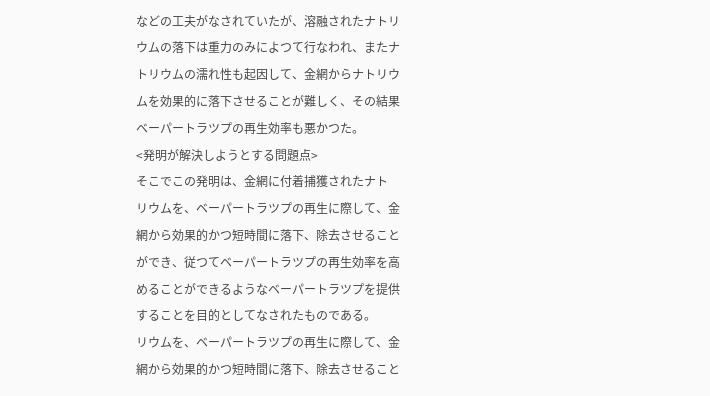などの工夫がなされていたが、溶融されたナトリ
ウムの落下は重力のみによつて行なわれ、またナ
トリウムの濡れ性も起因して、金網からナトリウ
ムを効果的に落下させることが難しく、その結果
ベーパートラツプの再生効率も悪かつた。
<発明が解決しようとする問題点>
そこでこの発明は、金網に付着捕獲されたナト
リウムを、ベーパートラツプの再生に際して、金
網から効果的かつ短時間に落下、除去させること
ができ、従つてベーパートラツプの再生効率を高
めることができるようなベーパートラツプを提供
することを目的としてなされたものである。
リウムを、ベーパートラツプの再生に際して、金
網から効果的かつ短時間に落下、除去させること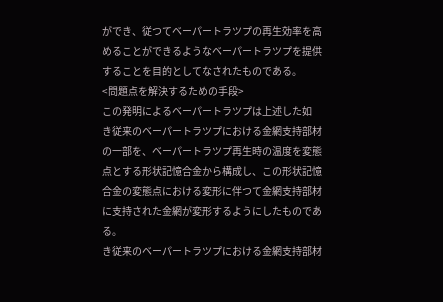ができ、従つてベーパートラツプの再生効率を高
めることができるようなベーパートラツプを提供
することを目的としてなされたものである。
<問題点を解決するための手段>
この発明によるベーパートラツプは上述した如
き従来のベーパートラツプにおける金網支持部材
の一部を、ベーパートラツプ再生時の温度を変態
点とする形状記憶合金から構成し、この形状記憶
合金の変態点における変形に伴つて金網支持部材
に支持された金網が変形するようにしたものであ
る。
き従来のベーパートラツプにおける金網支持部材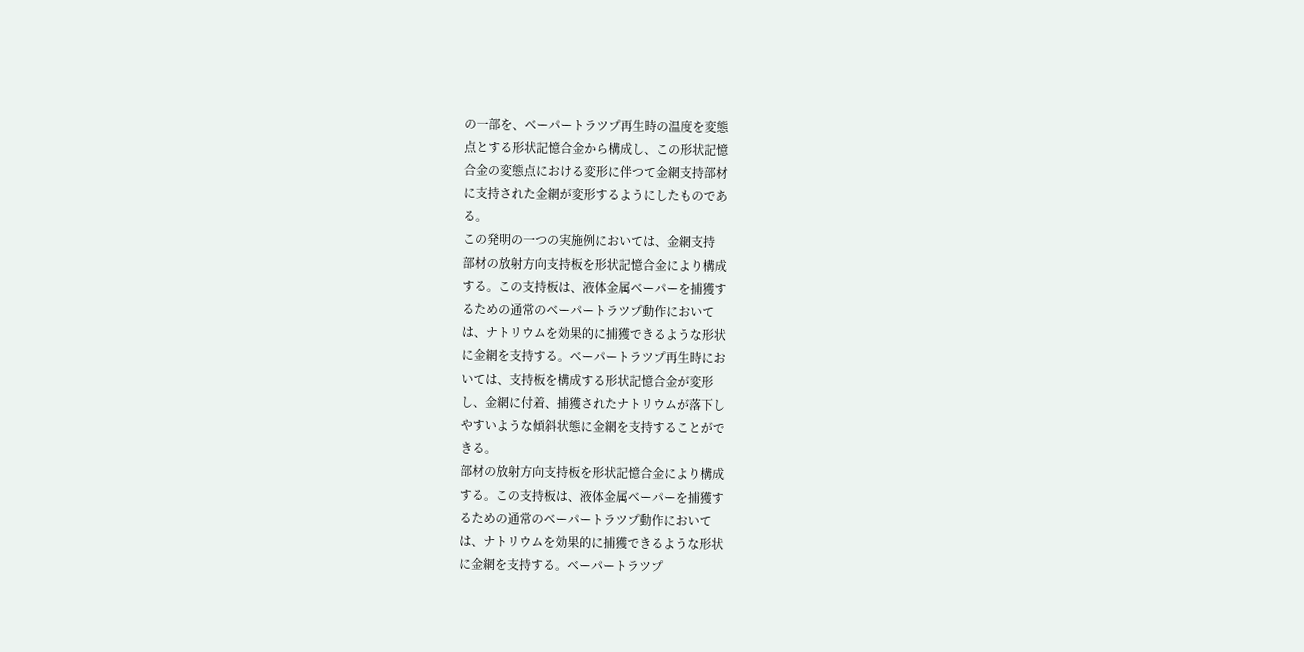の一部を、ベーパートラツプ再生時の温度を変態
点とする形状記憶合金から構成し、この形状記憶
合金の変態点における変形に伴つて金網支持部材
に支持された金網が変形するようにしたものであ
る。
この発明の一つの実施例においては、金網支持
部材の放射方向支持板を形状記憶合金により構成
する。この支持板は、液体金属ベーパーを捕獲す
るための通常のベーパートラツプ動作において
は、ナトリウムを効果的に捕獲できるような形状
に金網を支持する。ベーパートラツプ再生時にお
いては、支持板を構成する形状記憶合金が変形
し、金網に付着、捕獲されたナトリウムが落下し
やすいような傾斜状態に金網を支持することがで
きる。
部材の放射方向支持板を形状記憶合金により構成
する。この支持板は、液体金属ベーパーを捕獲す
るための通常のベーパートラツプ動作において
は、ナトリウムを効果的に捕獲できるような形状
に金網を支持する。ベーパートラツプ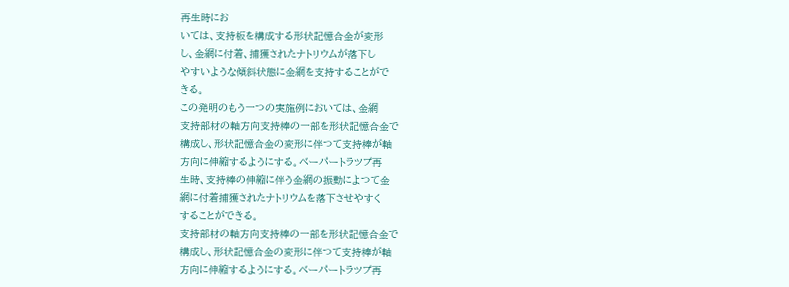再生時にお
いては、支持板を構成する形状記憶合金が変形
し、金網に付着、捕獲されたナトリウムが落下し
やすいような傾斜状態に金網を支持することがで
きる。
この発明のもう一つの実施例においては、金網
支持部材の軸方向支持棒の一部を形状記憶合金で
構成し、形状記憶合金の変形に伴つて支持棒が軸
方向に伸縮するようにする。ベーパートラツプ再
生時、支持棒の伸縮に伴う金網の振動によつて金
網に付着捕獲されたナトリウムを落下させやすく
することができる。
支持部材の軸方向支持棒の一部を形状記憶合金で
構成し、形状記憶合金の変形に伴つて支持棒が軸
方向に伸縮するようにする。ベーパートラツプ再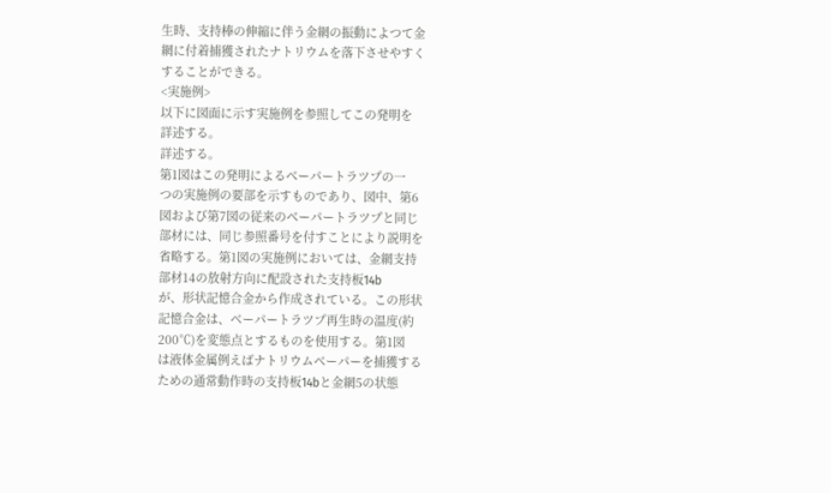生時、支持棒の伸縮に伴う金網の振動によつて金
網に付着捕獲されたナトリウムを落下させやすく
することができる。
<実施例>
以下に図面に示す実施例を参照してこの発明を
詳述する。
詳述する。
第1図はこの発明によるベーパートラツプの一
つの実施例の要部を示すものであり、図中、第6
図および第7図の従来のベーパートラツプと同じ
部材には、同じ参照番号を付すことにより説明を
省略する。第1図の実施例においては、金網支持
部材14の放射方向に配設された支持板14b
が、形状記憶合金から作成されている。この形状
記憶合金は、ベーパートラツプ再生時の温度(約
200℃)を変態点とするものを使用する。第1図
は液体金属例えばナトリウムベーパーを捕獲する
ための通常動作時の支持板14bと金網5の状態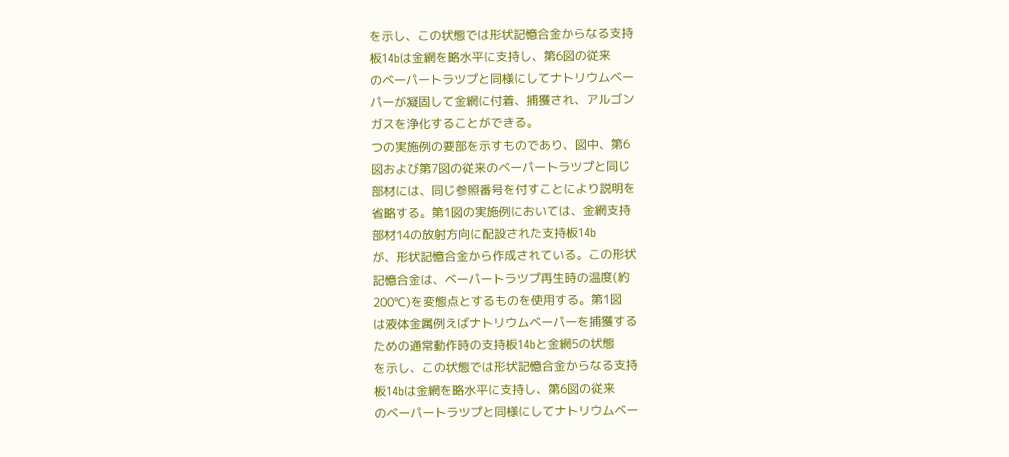を示し、この状態では形状記憶合金からなる支持
板14bは金網を略水平に支持し、第6図の従来
のベーパートラツプと同様にしてナトリウムベー
パーが凝固して金網に付着、捕獲され、アルゴン
ガスを浄化することができる。
つの実施例の要部を示すものであり、図中、第6
図および第7図の従来のベーパートラツプと同じ
部材には、同じ参照番号を付すことにより説明を
省略する。第1図の実施例においては、金網支持
部材14の放射方向に配設された支持板14b
が、形状記憶合金から作成されている。この形状
記憶合金は、ベーパートラツプ再生時の温度(約
200℃)を変態点とするものを使用する。第1図
は液体金属例えばナトリウムベーパーを捕獲する
ための通常動作時の支持板14bと金網5の状態
を示し、この状態では形状記憶合金からなる支持
板14bは金網を略水平に支持し、第6図の従来
のベーパートラツプと同様にしてナトリウムベー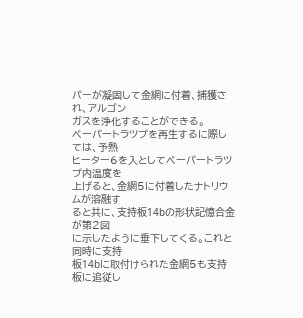パーが凝固して金網に付着、捕獲され、アルゴン
ガスを浄化することができる。
ベーパートラツプを再生するに際しては、予熱
ヒーター6を入としてベーパートラツプ内温度を
上げると、金網5に付着したナトリウムが溶融す
ると共に、支持板14bの形状記憶合金が第2図
に示したように垂下してくる。これと同時に支持
板14bに取付けられた金網5も支持板に追従し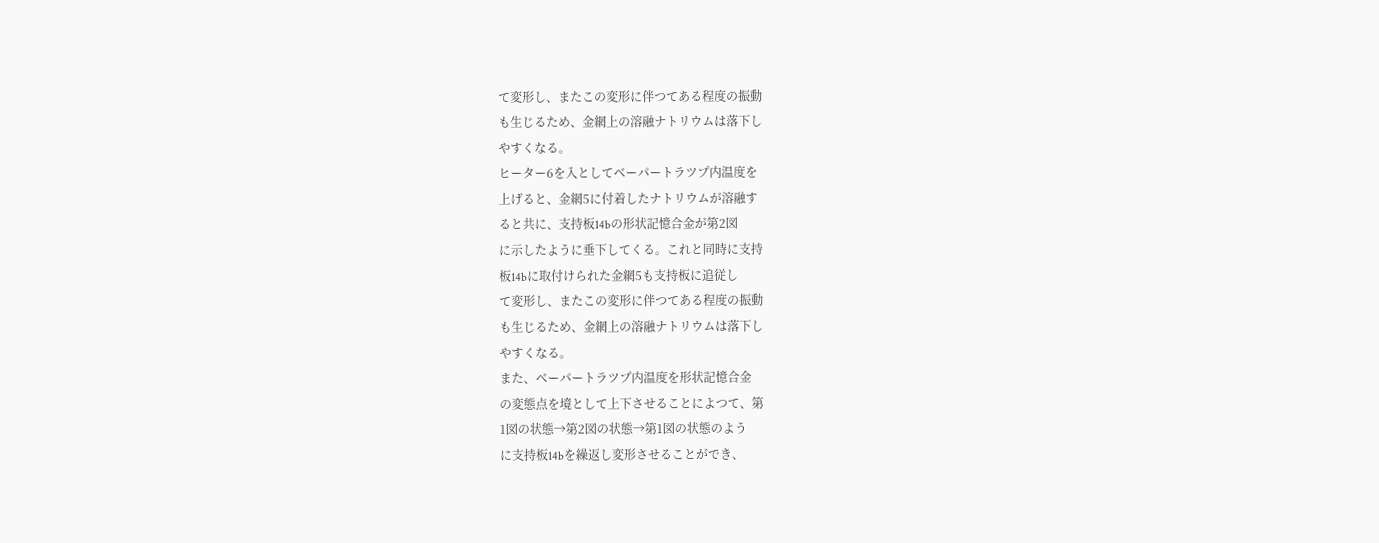て変形し、またこの変形に伴つてある程度の振動
も生じるため、金網上の溶融ナトリウムは落下し
やすくなる。
ヒーター6を入としてベーパートラツプ内温度を
上げると、金網5に付着したナトリウムが溶融す
ると共に、支持板14bの形状記憶合金が第2図
に示したように垂下してくる。これと同時に支持
板14bに取付けられた金網5も支持板に追従し
て変形し、またこの変形に伴つてある程度の振動
も生じるため、金網上の溶融ナトリウムは落下し
やすくなる。
また、ベーパートラツプ内温度を形状記憶合金
の変態点を境として上下させることによつて、第
1図の状態→第2図の状態→第1図の状態のよう
に支持板14bを繰返し変形させることができ、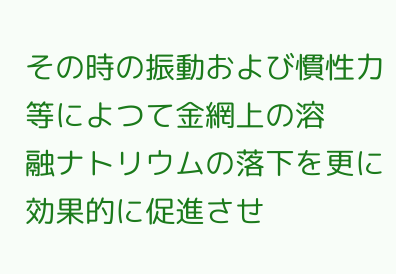その時の振動および慣性力等によつて金網上の溶
融ナトリウムの落下を更に効果的に促進させ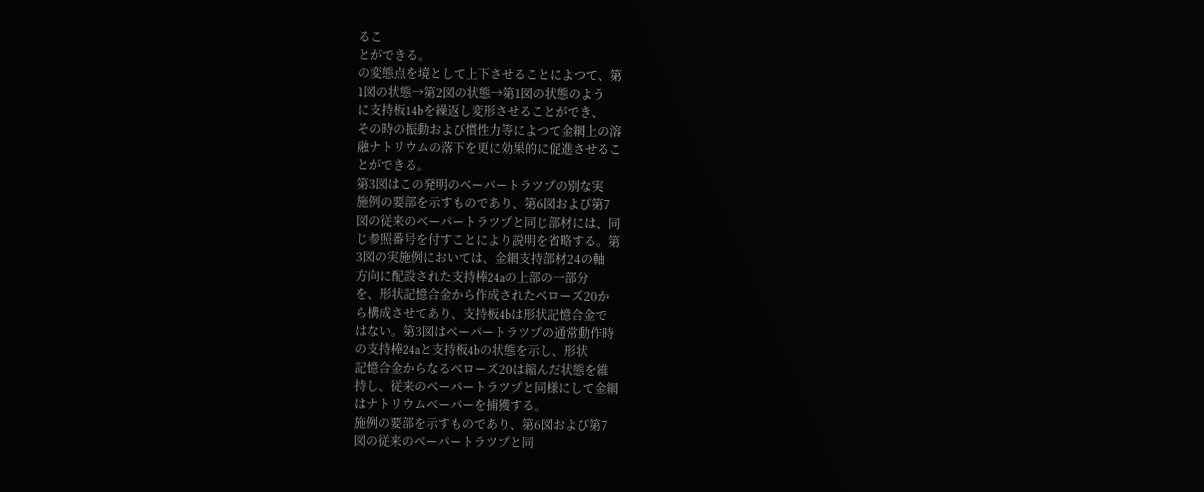るこ
とができる。
の変態点を境として上下させることによつて、第
1図の状態→第2図の状態→第1図の状態のよう
に支持板14bを繰返し変形させることができ、
その時の振動および慣性力等によつて金網上の溶
融ナトリウムの落下を更に効果的に促進させるこ
とができる。
第3図はこの発明のベーパートラツプの別な実
施例の要部を示すものであり、第6図および第7
図の従来のベーパートラツプと同じ部材には、同
じ参照番号を付すことにより説明を省略する。第
3図の実施例においては、金網支持部材24の軸
方向に配設された支持棒24aの上部の一部分
を、形状記憶合金から作成されたベローズ20か
ら構成させてあり、支持板4bは形状記憶合金で
はない。第3図はベーパートラツプの通常動作時
の支持棒24aと支持板4bの状態を示し、形状
記憶合金からなるベローズ20は縮んだ状態を維
持し、従来のベーパートラツプと同様にして金網
はナトリウムベーパーを捕獲する。
施例の要部を示すものであり、第6図および第7
図の従来のベーパートラツプと同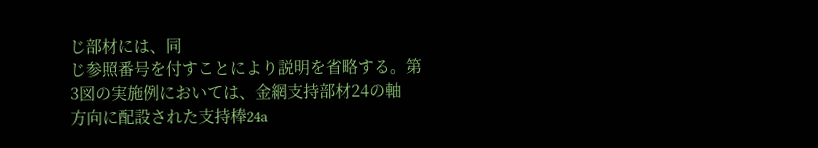じ部材には、同
じ参照番号を付すことにより説明を省略する。第
3図の実施例においては、金網支持部材24の軸
方向に配設された支持棒24a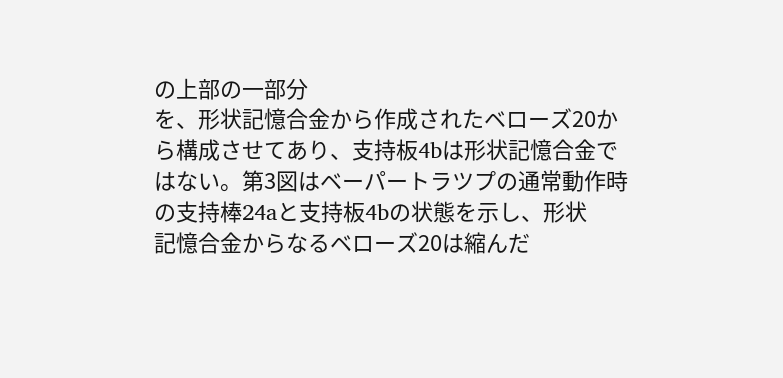の上部の一部分
を、形状記憶合金から作成されたベローズ20か
ら構成させてあり、支持板4bは形状記憶合金で
はない。第3図はベーパートラツプの通常動作時
の支持棒24aと支持板4bの状態を示し、形状
記憶合金からなるベローズ20は縮んだ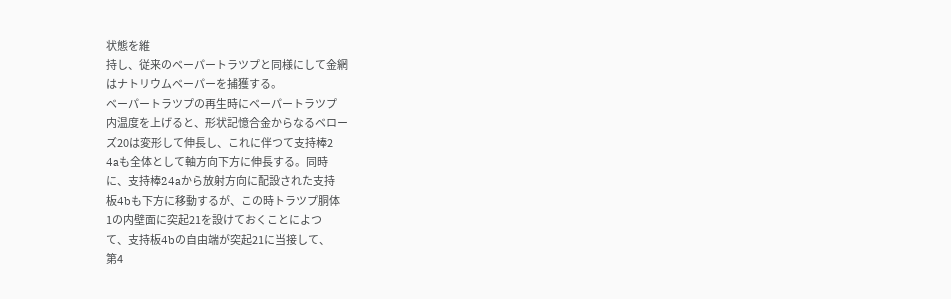状態を維
持し、従来のベーパートラツプと同様にして金網
はナトリウムベーパーを捕獲する。
ベーパートラツプの再生時にベーパートラツプ
内温度を上げると、形状記憶合金からなるベロー
ズ20は変形して伸長し、これに伴つて支持棒2
4aも全体として軸方向下方に伸長する。同時
に、支持棒24aから放射方向に配設された支持
板4bも下方に移動するが、この時トラツプ胴体
1の内壁面に突起21を設けておくことによつ
て、支持板4bの自由端が突起21に当接して、
第4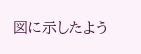図に示したよう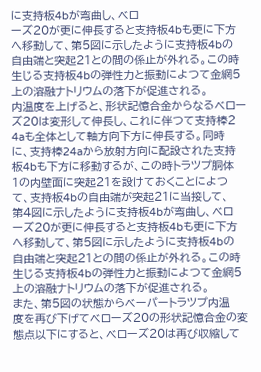に支持板4bが弯曲し、ベロ
ーズ20が更に伸長すると支持板4bも更に下方
へ移動して、第5図に示したように支持板4bの
自由端と突起21との間の係止が外れる。この時
生じる支持板4bの弾性力と振動によつて金網5
上の溶融ナトリウムの落下が促進される。
内温度を上げると、形状記憶合金からなるベロー
ズ20は変形して伸長し、これに伴つて支持棒2
4aも全体として軸方向下方に伸長する。同時
に、支持棒24aから放射方向に配設された支持
板4bも下方に移動するが、この時トラツプ胴体
1の内壁面に突起21を設けておくことによつ
て、支持板4bの自由端が突起21に当接して、
第4図に示したように支持板4bが弯曲し、ベロ
ーズ20が更に伸長すると支持板4bも更に下方
へ移動して、第5図に示したように支持板4bの
自由端と突起21との間の係止が外れる。この時
生じる支持板4bの弾性力と振動によつて金網5
上の溶融ナトリウムの落下が促進される。
また、第5図の状態からベーパートラツプ内温
度を再び下げてベローズ20の形状記憶合金の変
態点以下にすると、ベローズ20は再び収縮して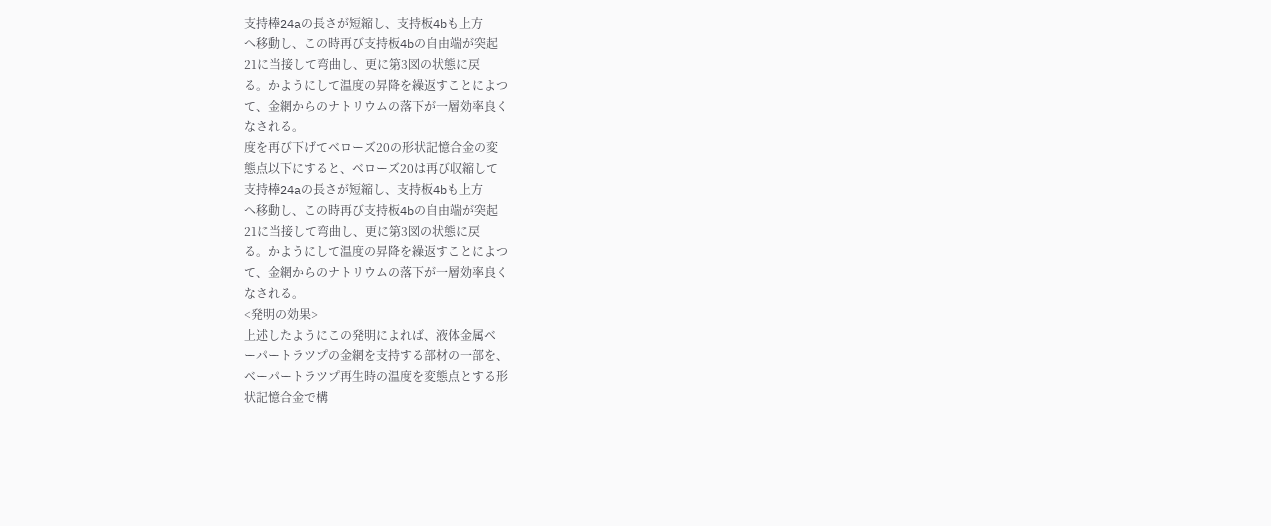支持棒24aの長さが短縮し、支持板4bも上方
へ移動し、この時再び支持板4bの自由端が突起
21に当接して弯曲し、更に第3図の状態に戻
る。かようにして温度の昇降を繰返すことによつ
て、金網からのナトリウムの落下が一層効率良く
なされる。
度を再び下げてベローズ20の形状記憶合金の変
態点以下にすると、ベローズ20は再び収縮して
支持棒24aの長さが短縮し、支持板4bも上方
へ移動し、この時再び支持板4bの自由端が突起
21に当接して弯曲し、更に第3図の状態に戻
る。かようにして温度の昇降を繰返すことによつ
て、金網からのナトリウムの落下が一層効率良く
なされる。
<発明の効果>
上述したようにこの発明によれば、液体金属ベ
ーパートラツプの金網を支持する部材の一部を、
ベーパートラツプ再生時の温度を変態点とする形
状記憶合金で構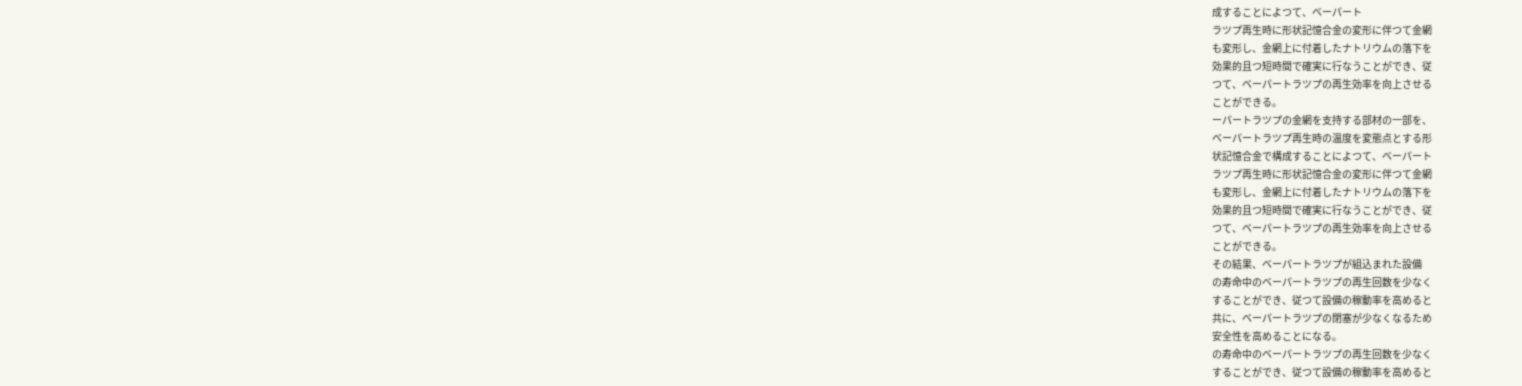成することによつて、ベーパート
ラツプ再生時に形状記憶合金の変形に伴つて金網
も変形し、金網上に付着したナトリウムの落下を
効果的且つ短時間で確実に行なうことができ、従
つて、ベーパートラツプの再生効率を向上させる
ことができる。
ーパートラツプの金網を支持する部材の一部を、
ベーパートラツプ再生時の温度を変態点とする形
状記憶合金で構成することによつて、ベーパート
ラツプ再生時に形状記憶合金の変形に伴つて金網
も変形し、金網上に付着したナトリウムの落下を
効果的且つ短時間で確実に行なうことができ、従
つて、ベーパートラツプの再生効率を向上させる
ことができる。
その結果、ベーパートラツプが組込まれた設備
の寿命中のベーパートラツプの再生回数を少なく
することができ、従つて設備の稼動率を高めると
共に、ベーパートラツプの閉塞が少なくなるため
安全性を高めることになる。
の寿命中のベーパートラツプの再生回数を少なく
することができ、従つて設備の稼動率を高めると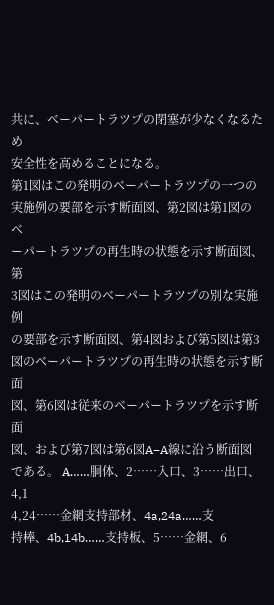共に、ベーパートラツプの閉塞が少なくなるため
安全性を高めることになる。
第1図はこの発明のベーパートラツプの一つの
実施例の要部を示す断面図、第2図は第1図のベ
ーパートラツプの再生時の状態を示す断面図、第
3図はこの発明のベーパートラツプの別な実施例
の要部を示す断面図、第4図および第5図は第3
図のベーパートラツプの再生時の状態を示す断面
図、第6図は従来のベーパートラツプを示す断面
図、および第7図は第6図A−A線に沿う断面図
である。 A……胴体、2……入口、3……出口、4,1
4,24……金網支持部材、4a,24a……支
持棒、4b,14b……支持板、5……金網、6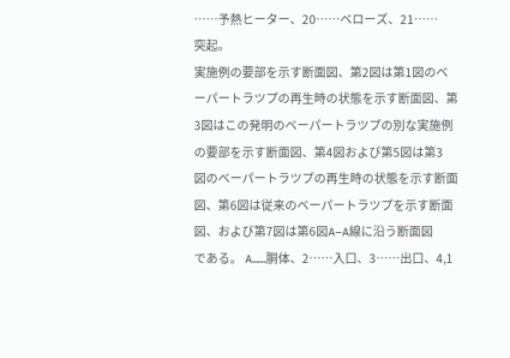……予熱ヒーター、20……ベローズ、21……
突起。
実施例の要部を示す断面図、第2図は第1図のベ
ーパートラツプの再生時の状態を示す断面図、第
3図はこの発明のベーパートラツプの別な実施例
の要部を示す断面図、第4図および第5図は第3
図のベーパートラツプの再生時の状態を示す断面
図、第6図は従来のベーパートラツプを示す断面
図、および第7図は第6図A−A線に沿う断面図
である。 A……胴体、2……入口、3……出口、4,1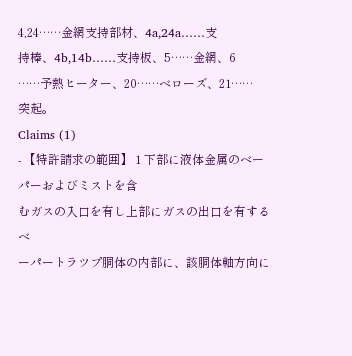4,24……金網支持部材、4a,24a……支
持棒、4b,14b……支持板、5……金網、6
……予熱ヒーター、20……ベローズ、21……
突起。
Claims (1)
- 【特許請求の範囲】 1 下部に液体金属のベーパーおよびミストを含
むガスの入口を有し上部にガスの出口を有するベ
ーパートラツプ胴体の内部に、該胴体軸方向に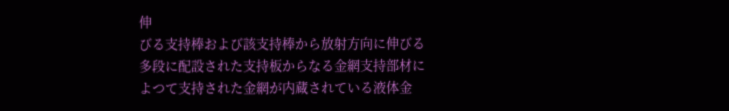伸
びる支持棒および該支持棒から放射方向に伸びる
多段に配設された支持板からなる金網支持部材に
よつて支持された金網が内蔵されている液体金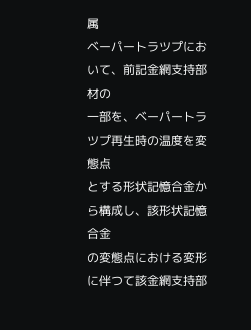属
ベーパートラツプにおいて、前記金網支持部材の
一部を、ベーパートラツプ再生時の温度を変態点
とする形状記憶合金から構成し、該形状記憶合金
の変態点における変形に伴つて該金網支持部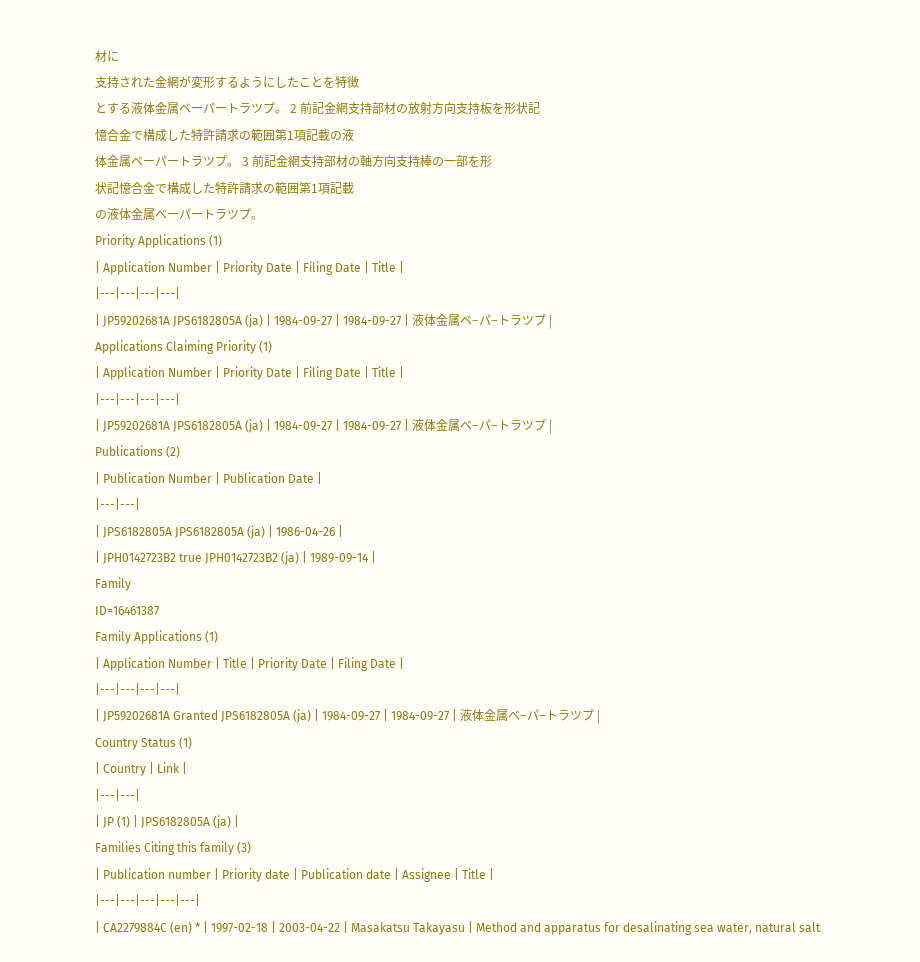材に
支持された金網が変形するようにしたことを特徴
とする液体金属ベーパートラツプ。 2 前記金網支持部材の放射方向支持板を形状記
憶合金で構成した特許請求の範囲第1項記載の液
体金属ベーパートラツプ。 3 前記金網支持部材の軸方向支持棒の一部を形
状記憶合金で構成した特許請求の範囲第1項記載
の液体金属ベーパートラツプ。
Priority Applications (1)
| Application Number | Priority Date | Filing Date | Title |
|---|---|---|---|
| JP59202681A JPS6182805A (ja) | 1984-09-27 | 1984-09-27 | 液体金属ベ−パ−トラツプ |
Applications Claiming Priority (1)
| Application Number | Priority Date | Filing Date | Title |
|---|---|---|---|
| JP59202681A JPS6182805A (ja) | 1984-09-27 | 1984-09-27 | 液体金属ベ−パ−トラツプ |
Publications (2)
| Publication Number | Publication Date |
|---|---|
| JPS6182805A JPS6182805A (ja) | 1986-04-26 |
| JPH0142723B2 true JPH0142723B2 (ja) | 1989-09-14 |
Family
ID=16461387
Family Applications (1)
| Application Number | Title | Priority Date | Filing Date |
|---|---|---|---|
| JP59202681A Granted JPS6182805A (ja) | 1984-09-27 | 1984-09-27 | 液体金属ベ−パ−トラツプ |
Country Status (1)
| Country | Link |
|---|---|
| JP (1) | JPS6182805A (ja) |
Families Citing this family (3)
| Publication number | Priority date | Publication date | Assignee | Title |
|---|---|---|---|---|
| CA2279884C (en) * | 1997-02-18 | 2003-04-22 | Masakatsu Takayasu | Method and apparatus for desalinating sea water, natural salt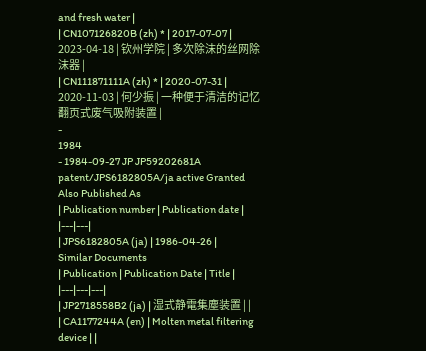and fresh water |
| CN107126820B (zh) * | 2017-07-07 | 2023-04-18 | 钦州学院 | 多次除沫的丝网除沫器 |
| CN111871111A (zh) * | 2020-07-31 | 2020-11-03 | 何少振 | 一种便于清洁的记忆翻页式废气吸附装置 |
-
1984
- 1984-09-27 JP JP59202681A patent/JPS6182805A/ja active Granted
Also Published As
| Publication number | Publication date |
|---|---|
| JPS6182805A (ja) | 1986-04-26 |
Similar Documents
| Publication | Publication Date | Title |
|---|---|---|
| JP2718558B2 (ja) | 湿式静電集塵装置 | |
| CA1177244A (en) | Molten metal filtering device | |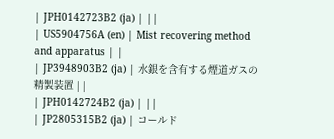| JPH0142723B2 (ja) | ||
| US5904756A (en) | Mist recovering method and apparatus | |
| JP3948903B2 (ja) | 水銀を含有する煙道ガスの精製装置 | |
| JPH0142724B2 (ja) | ||
| JP2805315B2 (ja) | コールド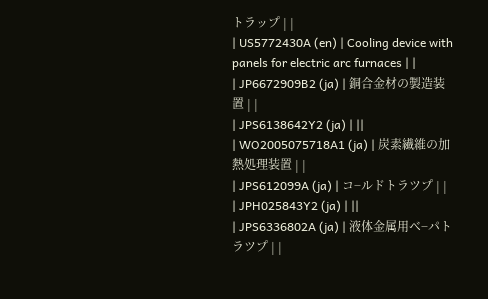トラップ | |
| US5772430A (en) | Cooling device with panels for electric arc furnaces | |
| JP6672909B2 (ja) | 銅合金材の製造装置 | |
| JPS6138642Y2 (ja) | ||
| WO2005075718A1 (ja) | 炭素繊維の加熱処理装置 | |
| JPS612099A (ja) | コ−ルドトラツプ | |
| JPH025843Y2 (ja) | ||
| JPS6336802A (ja) | 液体金属用ベ−パトラツプ | |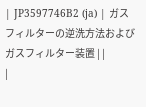| JP3597746B2 (ja) | ガスフィルターの逆洗方法およびガスフィルター装置 | |
|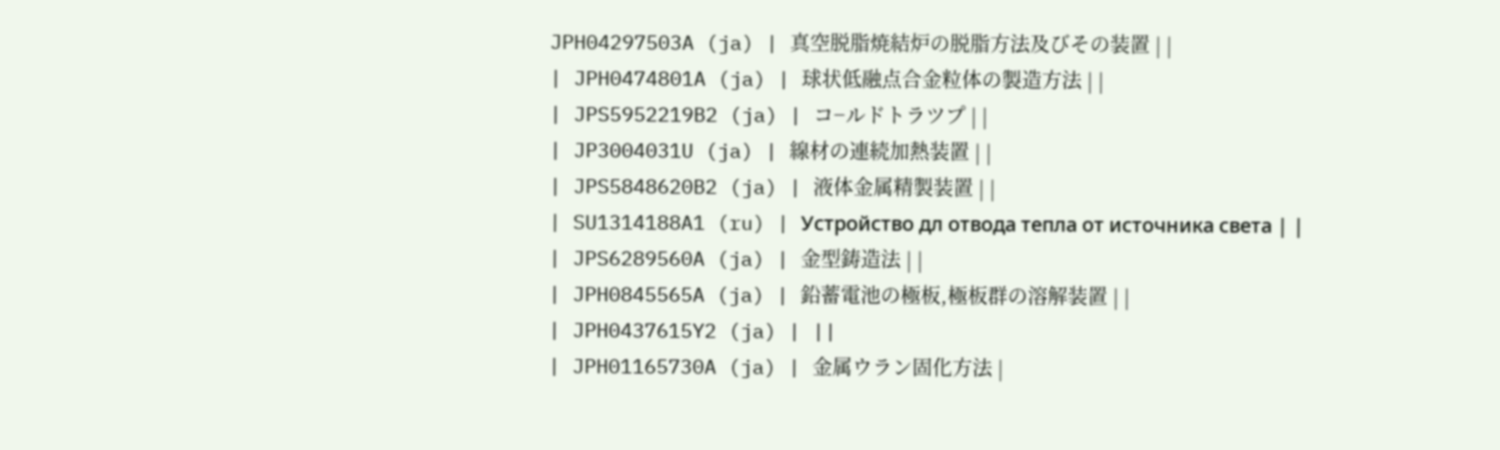JPH04297503A (ja) | 真空脱脂焼結炉の脱脂方法及びその装置 | |
| JPH0474801A (ja) | 球状低融点合金粒体の製造方法 | |
| JPS5952219B2 (ja) | コ−ルドトラツプ | |
| JP3004031U (ja) | 線材の連続加熱装置 | |
| JPS5848620B2 (ja) | 液体金属精製装置 | |
| SU1314188A1 (ru) | Устройство дл отвода тепла от источника света | |
| JPS6289560A (ja) | 金型鋳造法 | |
| JPH0845565A (ja) | 鉛蓄電池の極板,極板群の溶解装置 | |
| JPH0437615Y2 (ja) | ||
| JPH01165730A (ja) | 金属ウラン固化方法 |